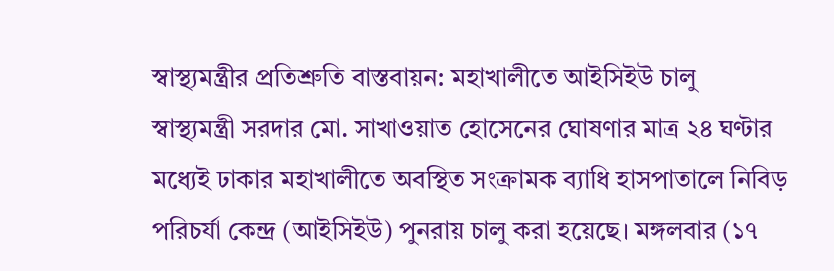স্বাস্থ্যমন্ত্রীর প্রতিশ্রুতি বাস্তবায়ন: মহাখালীতে আইসিইউ চালু
স্বাস্থ্যমন্ত্রী সরদার মো. সাখাওয়াত হোসেনের ঘোষণার মাত্র ২৪ ঘণ্টার মধ্যেই ঢাকার মহাখালীতে অবস্থিত সংক্রামক ব্যাধি হাসপাতালে নিবিড় পরিচর্যা কেন্দ্র (আইসিইউ) পুনরায় চালু করা হয়েছে। মঙ্গলবার (১৭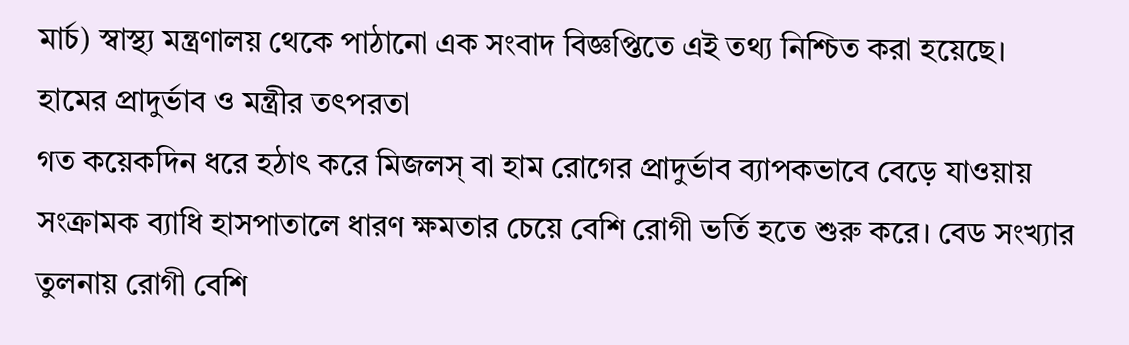মার্চ) স্বাস্থ্য মন্ত্রণালয় থেকে পাঠানো এক সংবাদ বিজ্ঞপ্তিতে এই তথ্য নিশ্চিত করা হয়েছে।
হামের প্রাদুর্ভাব ও মন্ত্রীর তৎপরতা
গত কয়েকদিন ধরে হঠাৎ করে মিজলস্ বা হাম রোগের প্রাদুর্ভাব ব্যাপকভাবে বেড়ে যাওয়ায় সংক্রামক ব্যাধি হাসপাতালে ধারণ ক্ষমতার চেয়ে বেশি রোগী ভর্তি হতে শুরু করে। বেড সংখ্যার তুলনায় রোগী বেশি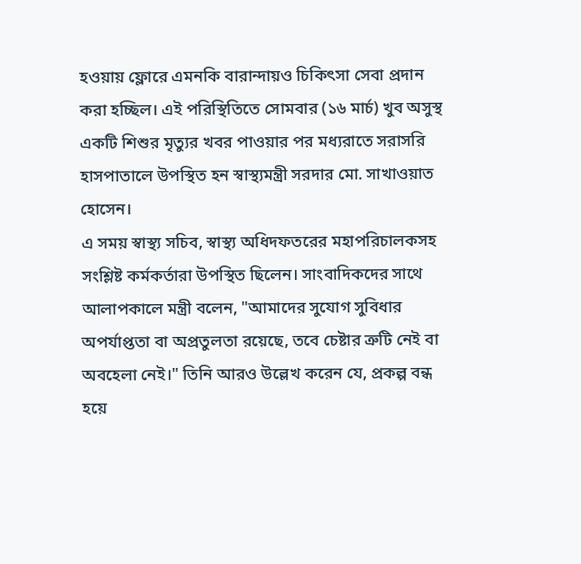হওয়ায় ফ্লোরে এমনকি বারান্দায়ও চিকিৎসা সেবা প্রদান করা হচ্ছিল। এই পরিস্থিতিতে সোমবার (১৬ মার্চ) খুব অসুস্থ একটি শিশুর মৃত্যুর খবর পাওয়ার পর মধ্যরাতে সরাসরি হাসপাতালে উপস্থিত হন স্বাস্থ্যমন্ত্রী সরদার মো. সাখাওয়াত হোসেন।
এ সময় স্বাস্থ্য সচিব, স্বাস্থ্য অধিদফতরের মহাপরিচালকসহ সংশ্লিষ্ট কর্মকর্তারা উপস্থিত ছিলেন। সাংবাদিকদের সাথে আলাপকালে মন্ত্রী বলেন, "আমাদের সুযোগ সুবিধার অপর্যাপ্ততা বা অপ্রতুলতা রয়েছে, তবে চেষ্টার ত্রুটি নেই বা অবহেলা নেই।" তিনি আরও উল্লেখ করেন যে, প্রকল্প বন্ধ হয়ে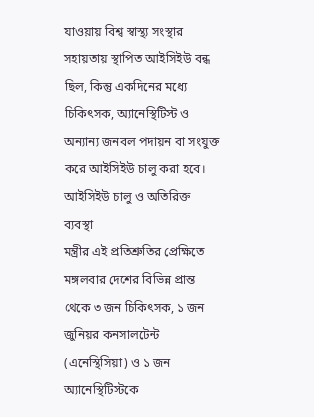যাওয়ায় বিশ্ব স্বাস্থ্য সংস্থার সহায়তায় স্থাপিত আইসিইউ বন্ধ ছিল, কিন্তু একদিনের মধ্যে চিকিৎসক, অ্যানেস্থিটিস্ট ও অন্যান্য জনবল পদায়ন বা সংযুক্ত করে আইসিইউ চালু করা হবে।
আইসিইউ চালু ও অতিরিক্ত ব্যবস্থা
মন্ত্রীর এই প্রতিশ্রুতির প্রেক্ষিতে মঙ্গলবার দেশের বিভিন্ন প্রান্ত থেকে ৩ জন চিকিৎসক, ১ জন জুনিয়র কনসালটেন্ট (এনেস্থিসিয়া) ও ১ জন অ্যানেস্থিটিস্টকে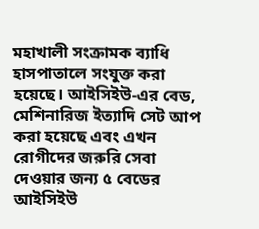মহাখালী সংক্রামক ব্যাধি হাসপাতালে সংযুক্ত করা হয়েছে। আইসিইউ-এর বেড, মেশিনারিজ ইত্যাদি সেট আপ করা হয়েছে এবং এখন রোগীদের জরুরি সেবা দেওয়ার জন্য ৫ বেডের আইসিইউ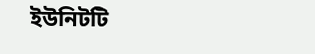ইউনিটটি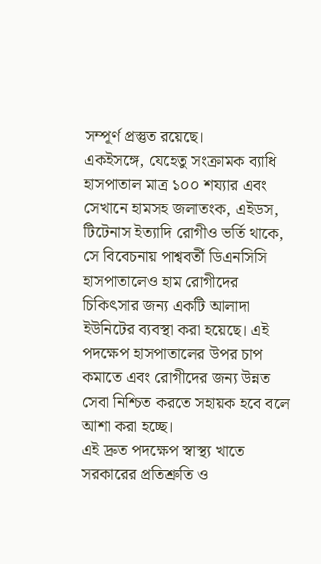সম্পূর্ণ প্রস্তুত রয়েছে।
একইসঙ্গে, যেহেতু সংক্রামক ব্যাধি হাসপাতাল মাত্র ১০০ শয্যার এবং সেখানে হামসহ জলাতংক, এইডস, টিটেনাস ইত্যাদি রোগীও ভর্তি থাকে, সে বিবেচনায় পাশ্ববর্তী ডিএনসিসি হাসপাতালেও হাম রোগীদের চিকিৎসার জন্য একটি আলাদা ইউনিটের ব্যবস্থা করা হয়েছে। এই পদক্ষেপ হাসপাতালের উপর চাপ কমাতে এবং রোগীদের জন্য উন্নত সেবা নিশ্চিত করতে সহায়ক হবে বলে আশা করা হচ্ছে।
এই দ্রুত পদক্ষেপ স্বাস্থ্য খাতে সরকারের প্রতিশ্রুতি ও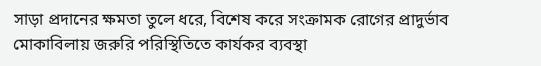সাড়া প্রদানের ক্ষমতা তুলে ধরে, বিশেষ করে সংক্রামক রোগের প্রাদুর্ভাব মোকাবিলায় জরুরি পরিস্থিতিতে কার্যকর ব্যবস্থা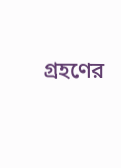গ্রহণের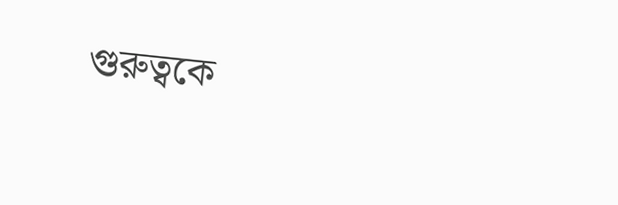গুরুত্বকে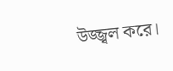উজ্জ্বল করে।